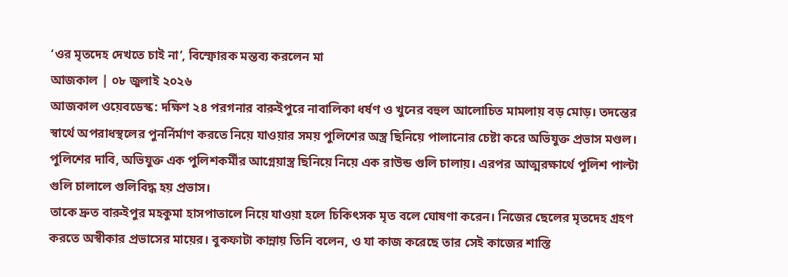‘ওর মৃতদেহ দেখতে চাই না’, বিস্ফোরক মন্তব্য করলেন মা
আজকাল | ০৮ জুলাই ২০২৬
আজকাল ওয়েবডেস্ক: দক্ষিণ ২৪ পরগনার বারুইপুরে নাবালিকা ধর্ষণ ও খুনের বহুল আলোচিত মামলায় বড় মোড়। তদন্তের স্বার্থে অপরাধস্থলের পুনর্নির্মাণ করতে নিয়ে যাওয়ার সময় পুলিশের অস্ত্র ছিনিয়ে পালানোর চেষ্টা করে অভিযুক্ত প্রভাস মণ্ডল। পুলিশের দাবি, অভিযুক্ত এক পুলিশকর্মীর আগ্নেয়াস্ত্র ছিনিয়ে নিয়ে এক রাউন্ড গুলি চালায়। এরপর আত্মরক্ষার্থে পুলিশ পাল্টা গুলি চালালে গুলিবিদ্ধ হয় প্রভাস।
তাকে দ্রুত বারুইপুর মহকুমা হাসপাতালে নিয়ে যাওয়া হলে চিকিৎসক মৃত বলে ঘোষণা করেন। নিজের ছেলের মৃতদেহ গ্রহণ করতে অস্বীকার প্রভাসের মায়ের। বুকফাটা কান্নায় তিনি বলেন, ও যা কাজ করেছে তার সেই কাজের শাস্তি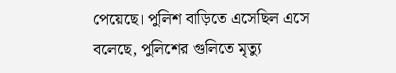পেয়েছে। পুলিশ বাড়িতে এসেছিল এসে বলেছে, পুলিশের গুলিতে মৃত্যু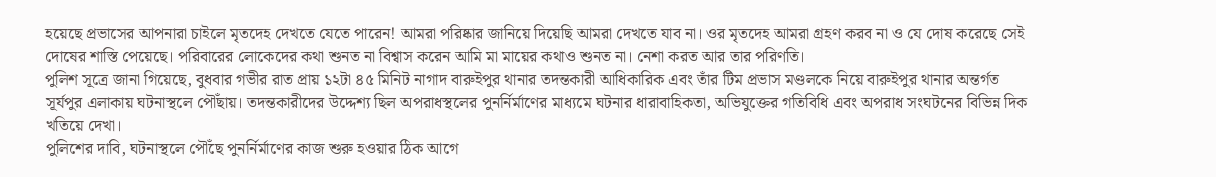হয়েছে প্রভাসের আপনারা চাইলে মৃতদেহ দেখতে যেতে পারেন! আমরা পরিষ্কার জানিয়ে দিয়েছি আমরা দেখতে যাব না। ওর মৃতদেহ আমরা গ্রহণ করব না ও যে দোষ করেছে সেই দোষের শাস্তি পেয়েছে। পরিবারের লোকেদের কথা শুনত না বিশ্বাস করেন আমি মা মায়ের কথাও শুনত না। নেশা করত আর তার পরিণতি।
পুলিশ সূত্রে জানা গিয়েছে, বুধবার গভীর রাত প্রায় ১২টা ৪৫ মিনিট নাগাদ বারুইপুর থানার তদন্তকারী আধিকারিক এবং তাঁর টিম প্রভাস মণ্ডলকে নিয়ে বারুইপুর থানার অন্তর্গত সূর্যপুর এলাকায় ঘটনাস্থলে পৌঁছায়। তদন্তকারীদের উদ্দেশ্য ছিল অপরাধস্থলের পুনর্নির্মাণের মাধ্যমে ঘটনার ধারাবাহিকতা, অভিযুক্তের গতিবিধি এবং অপরাধ সংঘটনের বিভিন্ন দিক খতিয়ে দেখা।
পুলিশের দাবি, ঘটনাস্থলে পৌঁছে পুনর্নির্মাণের কাজ শুরু হওয়ার ঠিক আগে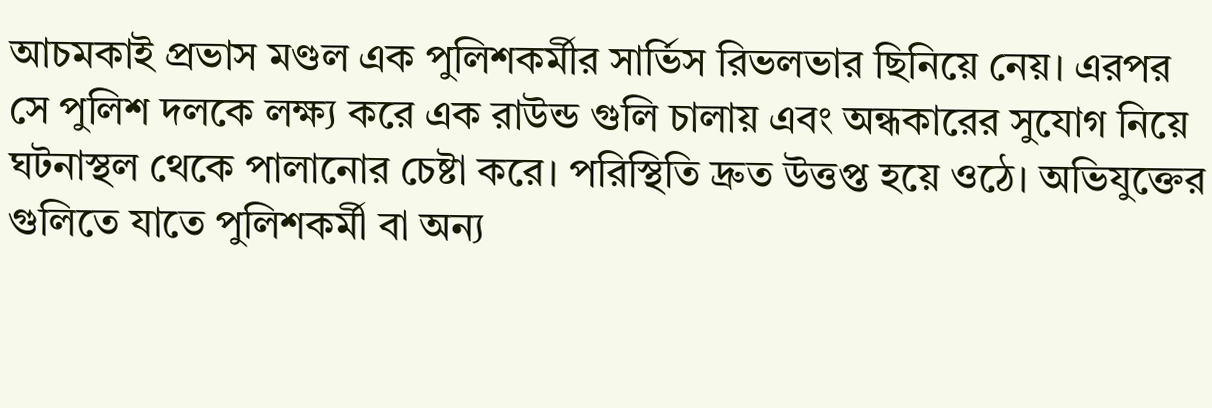আচমকাই প্রভাস মণ্ডল এক পুলিশকর্মীর সার্ভিস রিভলভার ছিনিয়ে নেয়। এরপর সে পুলিশ দলকে লক্ষ্য করে এক রাউন্ড গুলি চালায় এবং অন্ধকারের সুযোগ নিয়ে ঘটনাস্থল থেকে পালানোর চেষ্টা করে। পরিস্থিতি দ্রুত উত্তপ্ত হয়ে ওঠে। অভিযুক্তের গুলিতে যাতে পুলিশকর্মী বা অন্য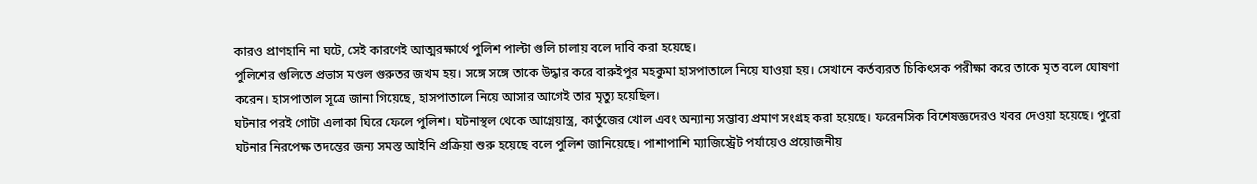কারও প্রাণহানি না ঘটে, সেই কারণেই আত্মরক্ষার্থে পুলিশ পাল্টা গুলি চালায় বলে দাবি করা হয়েছে।
পুলিশের গুলিতে প্রভাস মণ্ডল গুরুতর জখম হয়। সঙ্গে সঙ্গে তাকে উদ্ধার করে বারুইপুর মহকুমা হাসপাতালে নিয়ে যাওয়া হয়। সেখানে কর্তব্যরত চিকিৎসক পরীক্ষা করে তাকে মৃত বলে ঘোষণা করেন। হাসপাতাল সূত্রে জানা গিয়েছে, হাসপাতালে নিয়ে আসার আগেই তার মৃত্যু হয়েছিল।
ঘটনার পরই গোটা এলাকা ঘিরে ফেলে পুলিশ। ঘটনাস্থল থেকে আগ্নেয়াস্ত্র, কার্তুজের খোল এবং অন্যান্য সম্ভাব্য প্রমাণ সংগ্রহ করা হয়েছে। ফরেনসিক বিশেষজ্ঞদেরও খবর দেওয়া হয়েছে। পুরো ঘটনার নিরপেক্ষ তদন্তের জন্য সমস্ত আইনি প্রক্রিয়া শুরু হয়েছে বলে পুলিশ জানিয়েছে। পাশাপাশি ম্যাজিস্ট্রেট পর্যায়েও প্রয়োজনীয়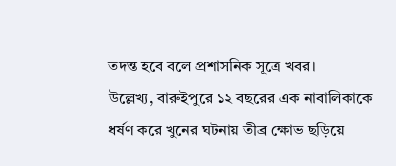তদন্ত হবে বলে প্রশাসনিক সূত্রে খবর।
উল্লেখ্য, বারুইপুরে ১২ বছরের এক নাবালিকাকে ধর্ষণ করে খুনের ঘটনায় তীব্র ক্ষোভ ছড়িয়ে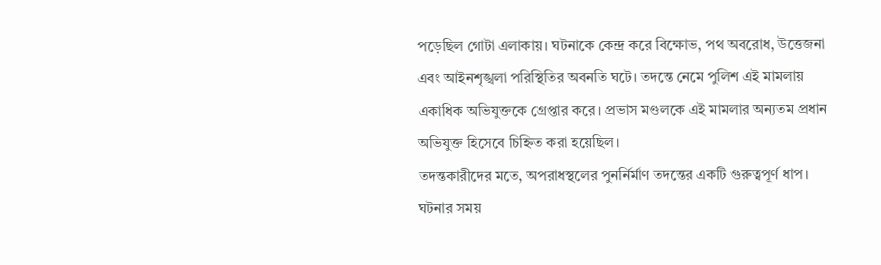পড়েছিল গোটা এলাকায়। ঘটনাকে কেন্দ্র করে বিক্ষোভ, পথ অবরোধ, উত্তেজনা এবং আইনশৃঙ্খলা পরিস্থিতির অবনতি ঘটে। তদন্তে নেমে পুলিশ এই মামলায় একাধিক অভিযুক্তকে গ্রেপ্তার করে। প্রভাস মণ্ডলকে এই মামলার অন্যতম প্রধান অভিযুক্ত হিসেবে চিহ্নিত করা হয়েছিল।
তদন্তকারীদের মতে, অপরাধস্থলের পুনর্নির্মাণ তদন্তের একটি গুরুত্বপূর্ণ ধাপ। ঘটনার সময়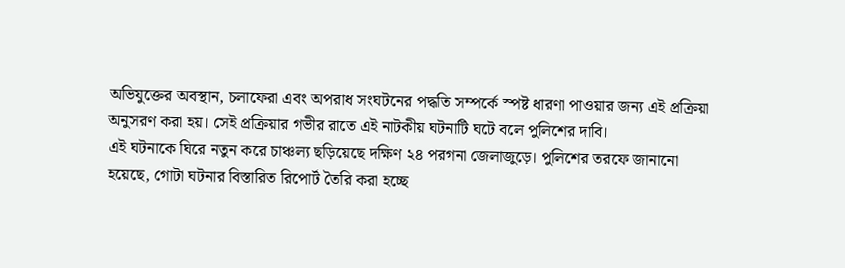অভিযুক্তের অবস্থান, চলাফেরা এবং অপরাধ সংঘটনের পদ্ধতি সম্পর্কে স্পষ্ট ধারণা পাওয়ার জন্য এই প্রক্রিয়া অনুসরণ করা হয়। সেই প্রক্রিয়ার গভীর রাতে এই নাটকীয় ঘটনাটি ঘটে বলে পুলিশের দাবি।
এই ঘটনাকে ঘিরে নতুন করে চাঞ্চল্য ছড়িয়েছে দক্ষিণ ২৪ পরগনা জেলাজুড়ে। পুলিশের তরফে জানানো হয়েছে, গোটা ঘটনার বিস্তারিত রিপোর্ট তৈরি করা হচ্ছে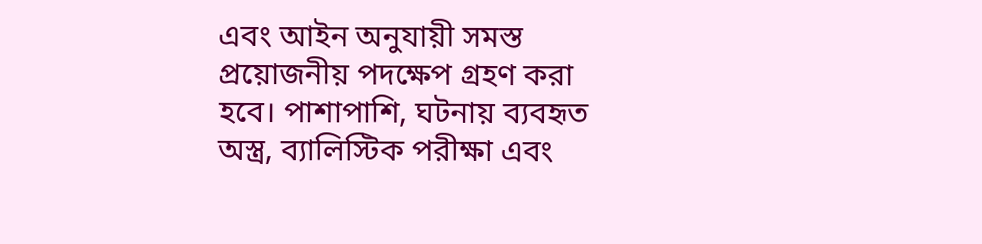এবং আইন অনুযায়ী সমস্ত প্রয়োজনীয় পদক্ষেপ গ্রহণ করা হবে। পাশাপাশি, ঘটনায় ব্যবহৃত অস্ত্র, ব্যালিস্টিক পরীক্ষা এবং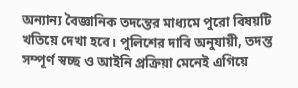অন্যান্য বৈজ্ঞানিক তদন্তের মাধ্যমে পুরো বিষয়টি খতিয়ে দেখা হবে। পুলিশের দাবি অনুযায়ী, তদন্ত সম্পূর্ণ স্বচ্ছ ও আইনি প্রক্রিয়া মেনেই এগিয়ে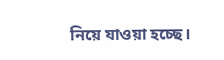নিয়ে যাওয়া হচ্ছে।